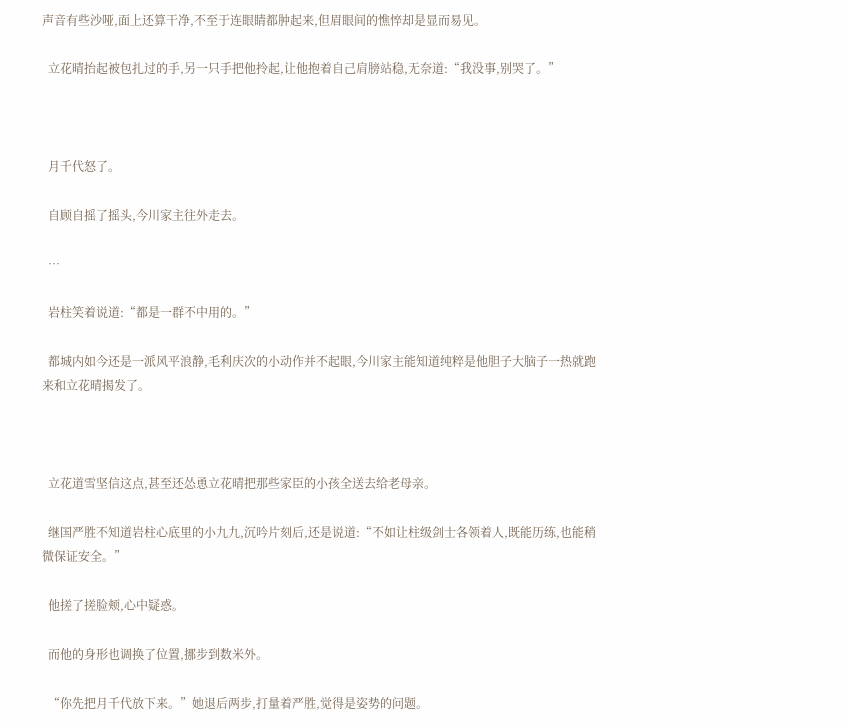声音有些沙哑,面上还算干净,不至于连眼睛都肿起来,但眉眼间的憔悴却是显而易见。

  立花晴抬起被包扎过的手,另一只手把他拎起,让他抱着自己肩膀站稳,无奈道:“我没事,别哭了。”



  月千代怒了。

  自顾自摇了摇头,今川家主往外走去。

  …

  岩柱笑着说道:“都是一群不中用的。”

  都城内如今还是一派风平浪静,毛利庆次的小动作并不起眼,今川家主能知道纯粹是他胆子大脑子一热就跑来和立花晴揭发了。



  立花道雪坚信这点,甚至还怂恿立花晴把那些家臣的小孩全送去给老母亲。

  继国严胜不知道岩柱心底里的小九九,沉吟片刻后,还是说道:“不如让柱级剑士各领着人,既能历练,也能稍微保证安全。”

  他搓了搓脸颊,心中疑惑。

  而他的身形也调换了位置,挪步到数米外。

  “你先把月千代放下来。”她退后两步,打量着严胜,觉得是姿势的问题。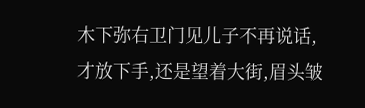木下弥右卫门见儿子不再说话,才放下手,还是望着大街,眉头皱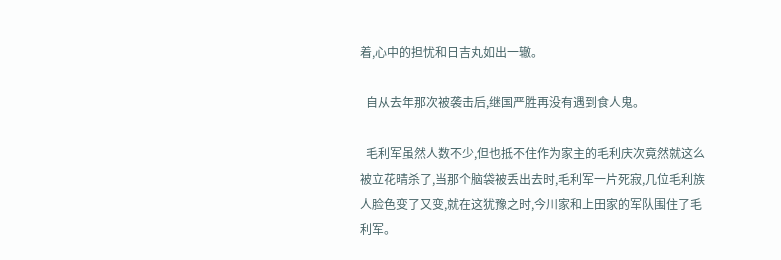着,心中的担忧和日吉丸如出一辙。

  自从去年那次被袭击后,继国严胜再没有遇到食人鬼。

  毛利军虽然人数不少,但也抵不住作为家主的毛利庆次竟然就这么被立花晴杀了,当那个脑袋被丢出去时,毛利军一片死寂,几位毛利族人脸色变了又变,就在这犹豫之时,今川家和上田家的军队围住了毛利军。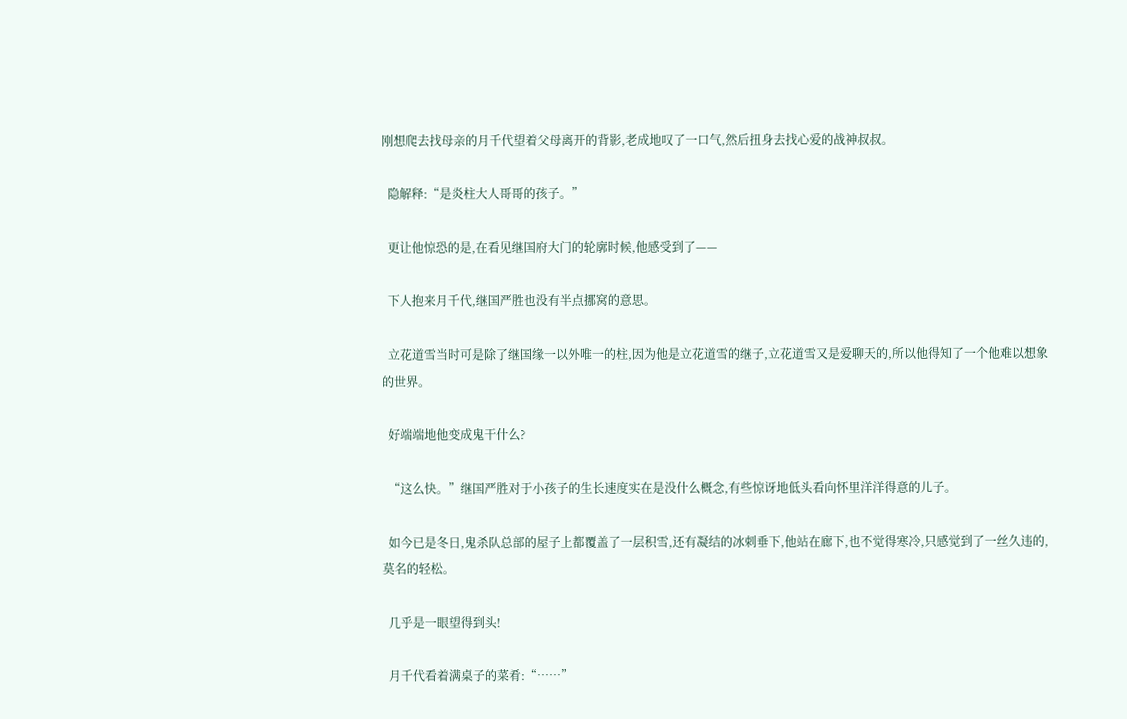刚想爬去找母亲的月千代望着父母离开的背影,老成地叹了一口气,然后扭身去找心爱的战神叔叔。

  隐解释:“是炎柱大人哥哥的孩子。”

  更让他惊恐的是,在看见继国府大门的轮廓时候,他感受到了——

  下人抱来月千代,继国严胜也没有半点挪窝的意思。

  立花道雪当时可是除了继国缘一以外唯一的柱,因为他是立花道雪的继子,立花道雪又是爱聊天的,所以他得知了一个他难以想象的世界。

  好端端地他变成鬼干什么?

  “这么快。”继国严胜对于小孩子的生长速度实在是没什么概念,有些惊讶地低头看向怀里洋洋得意的儿子。

  如今已是冬日,鬼杀队总部的屋子上都覆盖了一层积雪,还有凝结的冰刺垂下,他站在廊下,也不觉得寒冷,只感觉到了一丝久违的,莫名的轻松。

  几乎是一眼望得到头!

  月千代看着满桌子的菜肴:“……”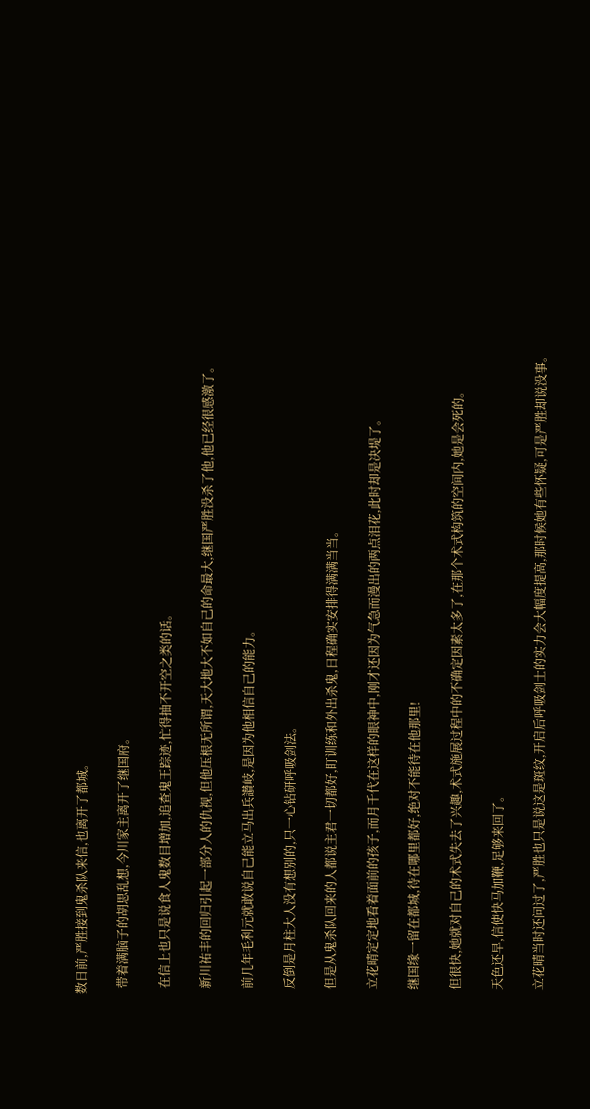数日前,严胜接到鬼杀队来信,也离开了都城。

  带着满脑子的胡思乱想,今川家主离开了继国府。

  在信上也只是说食人鬼数目增加,追查鬼王踪迹,忙得抽不开空之类的话。

  新川祐丰的回归引起一部分人的仇视,但他压根无所谓,天大地大不如自己的命最大,继国严胜没杀了他,他已经很感激了。

  前几年毛利元就敢说自己能立马出兵讃岐,是因为他相信自己的能力。

  反倒是月柱大人没有想别的,只一心钻研呼吸剑法。

  但是从鬼杀队回来的人都说主君一切都好,盯训练和外出杀鬼,日程确实安排得满满当当。

  立花晴定定地看着面前的孩子,而月千代在这样的眼神中,刚才还因为气急而漫出的两点泪花,此时却是决堤了。

  继国缘一留在都城,待在哪里都好,绝对不能待在他那里!

  但很快,她就对自己的术式失去了兴趣,术式施展过程中的不确定因素太多了,在那个术式构筑的空间内,她是会死的。

  天色还早,信使快马加鞭,足够来回了。

  立花晴当时还问过了,严胜也只是说这是斑纹,开启后呼吸剑士的实力会大幅度提高,那时候她有些怀疑,可是严胜却说没事。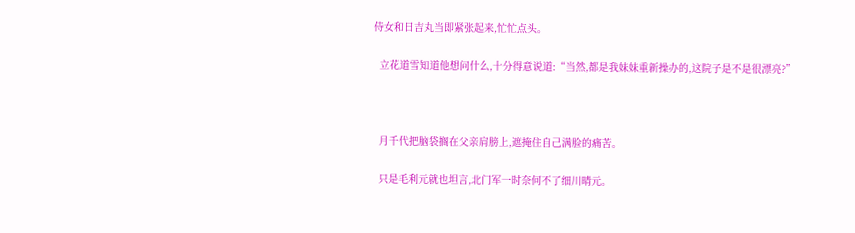侍女和日吉丸当即紧张起来,忙忙点头。

  立花道雪知道他想问什么,十分得意说道:“当然,都是我妹妹重新操办的,这院子是不是很漂亮?”



  月千代把脑袋搁在父亲肩膀上,遮掩住自己满脸的痛苦。

  只是毛利元就也坦言,北门军一时奈何不了细川晴元。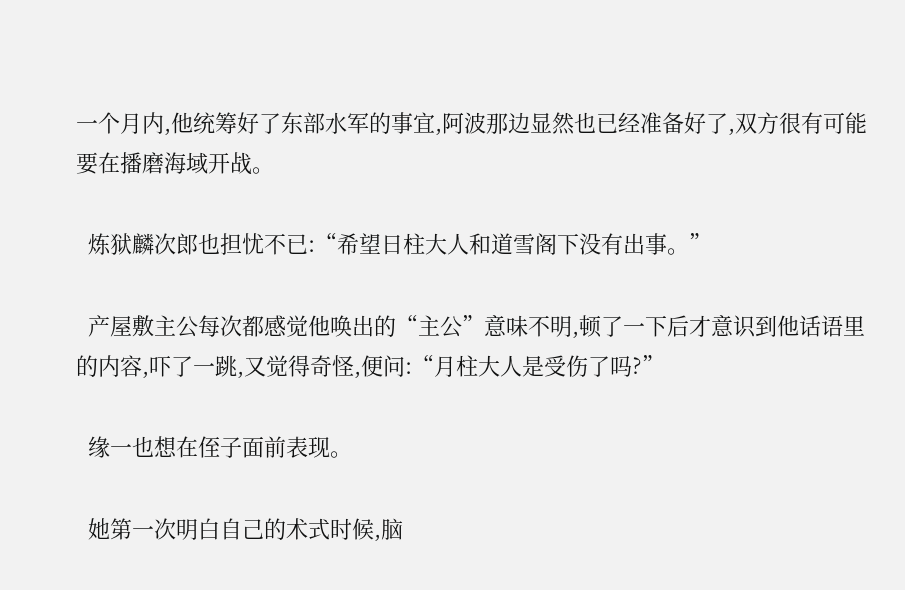一个月内,他统筹好了东部水军的事宜,阿波那边显然也已经准备好了,双方很有可能要在播磨海域开战。

  炼狱麟次郎也担忧不已:“希望日柱大人和道雪阁下没有出事。”

  产屋敷主公每次都感觉他唤出的“主公”意味不明,顿了一下后才意识到他话语里的内容,吓了一跳,又觉得奇怪,便问:“月柱大人是受伤了吗?”

  缘一也想在侄子面前表现。

  她第一次明白自己的术式时候,脑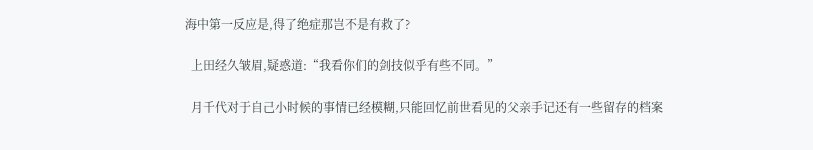海中第一反应是,得了绝症那岂不是有救了?

  上田经久皱眉,疑惑道:“我看你们的剑技似乎有些不同。”

  月千代对于自己小时候的事情已经模糊,只能回忆前世看见的父亲手记还有一些留存的档案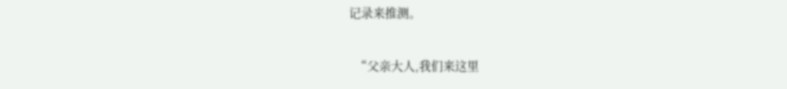记录来推测。

  “父亲大人,我们来这里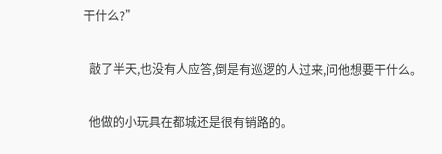干什么?”

  敲了半天,也没有人应答,倒是有巡逻的人过来,问他想要干什么。

  他做的小玩具在都城还是很有销路的。